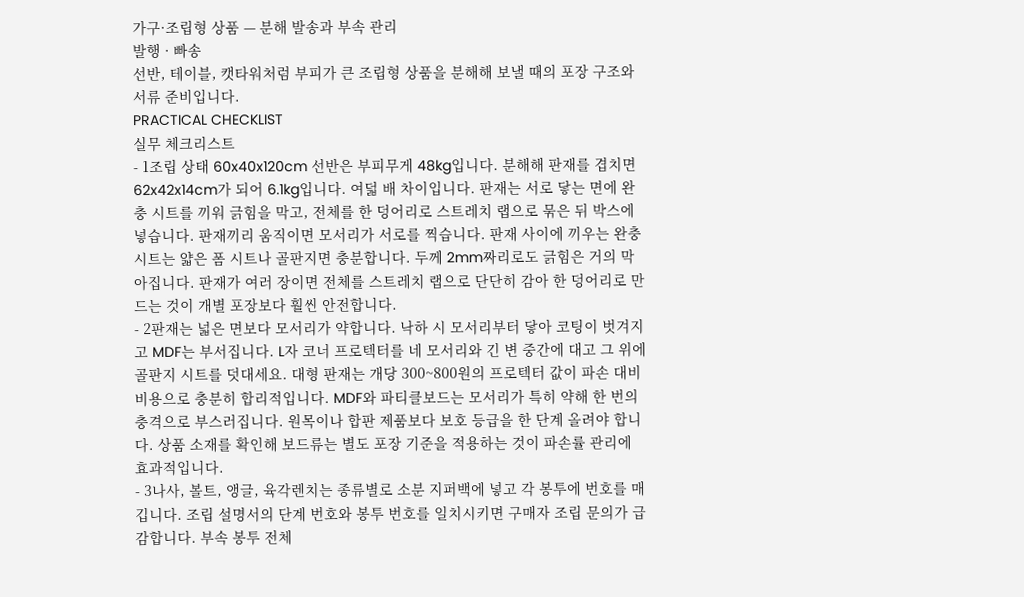가구·조립형 상품 — 분해 발송과 부속 관리
발행 · 빠송
선반, 테이블, 캣타워처럼 부피가 큰 조립형 상품을 분해해 보낼 때의 포장 구조와 서류 준비입니다.
PRACTICAL CHECKLIST
실무 체크리스트
- 1조립 상태 60x40x120cm 선반은 부피무게 48kg입니다. 분해해 판재를 겹치면 62x42x14cm가 되어 6.1kg입니다. 여덟 배 차이입니다. 판재는 서로 닿는 면에 완충 시트를 끼워 긁힘을 막고, 전체를 한 덩어리로 스트레치 랩으로 묶은 뒤 박스에 넣습니다. 판재끼리 움직이면 모서리가 서로를 찍습니다. 판재 사이에 끼우는 완충 시트는 얇은 폼 시트나 골판지면 충분합니다. 두께 2mm짜리로도 긁힘은 거의 막아집니다. 판재가 여러 장이면 전체를 스트레치 랩으로 단단히 감아 한 덩어리로 만드는 것이 개별 포장보다 훨씬 안전합니다.
- 2판재는 넓은 면보다 모서리가 약합니다. 낙하 시 모서리부터 닿아 코팅이 벗겨지고 MDF는 부서집니다. L자 코너 프로텍터를 네 모서리와 긴 변 중간에 대고 그 위에 골판지 시트를 덧대세요. 대형 판재는 개당 300~800원의 프로텍터 값이 파손 대비 비용으로 충분히 합리적입니다. MDF와 파티클보드는 모서리가 특히 약해 한 번의 충격으로 부스러집니다. 원목이나 합판 제품보다 보호 등급을 한 단계 올려야 합니다. 상품 소재를 확인해 보드류는 별도 포장 기준을 적용하는 것이 파손률 관리에 효과적입니다.
- 3나사, 볼트, 앵글, 육각렌치는 종류별로 소분 지퍼백에 넣고 각 봉투에 번호를 매깁니다. 조립 설명서의 단계 번호와 봉투 번호를 일치시키면 구매자 조립 문의가 급감합니다. 부속 봉투 전체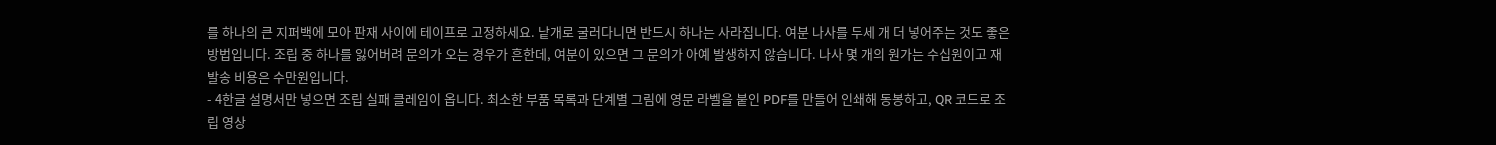를 하나의 큰 지퍼백에 모아 판재 사이에 테이프로 고정하세요. 낱개로 굴러다니면 반드시 하나는 사라집니다. 여분 나사를 두세 개 더 넣어주는 것도 좋은 방법입니다. 조립 중 하나를 잃어버려 문의가 오는 경우가 흔한데, 여분이 있으면 그 문의가 아예 발생하지 않습니다. 나사 몇 개의 원가는 수십원이고 재발송 비용은 수만원입니다.
- 4한글 설명서만 넣으면 조립 실패 클레임이 옵니다. 최소한 부품 목록과 단계별 그림에 영문 라벨을 붙인 PDF를 만들어 인쇄해 동봉하고, QR 코드로 조립 영상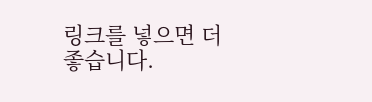링크를 넣으면 더 좋습니다.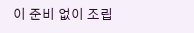이 준비 없이 조립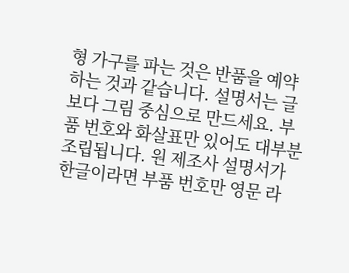형 가구를 파는 것은 반품을 예약하는 것과 같습니다. 설명서는 글보다 그림 중심으로 만드세요. 부품 번호와 화살표만 있어도 대부분 조립됩니다. 원 제조사 설명서가 한글이라면 부품 번호만 영문 라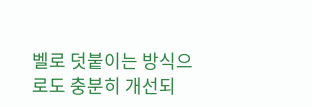벨로 덧붙이는 방식으로도 충분히 개선되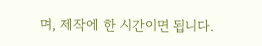며, 제작에 한 시간이면 됩니다.